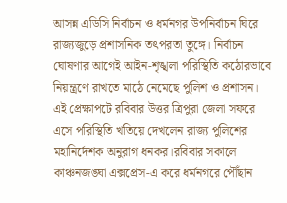আসন্ন এডিসি নির্বাচন ও ধর্মনগর উপনির্বাচন ঘিরে রাজ্যজুড়ে প্রশাসনিক তৎপরতা তুঙ্গে। নির্বাচন ঘোষণার আগেই আইন-শৃঙ্খলা পরিস্থিতি কঠোরভাবে নিয়ন্ত্রণে রাখতে মাঠে নেমেছে পুলিশ ও প্রশাসন। এই প্রেক্ষাপটে রবিবার উত্তর ত্রিপুরা জেলা সফরে এসে পরিস্থিতি খতিয়ে দেখলেন রাজ্য পুলিশের মহানির্দেশক অনুরাগ ধনকর।রবিবার সকালে কাঞ্চনজঙ্ঘা এক্সপ্রেস-এ করে ধর্মনগরে পৌঁছান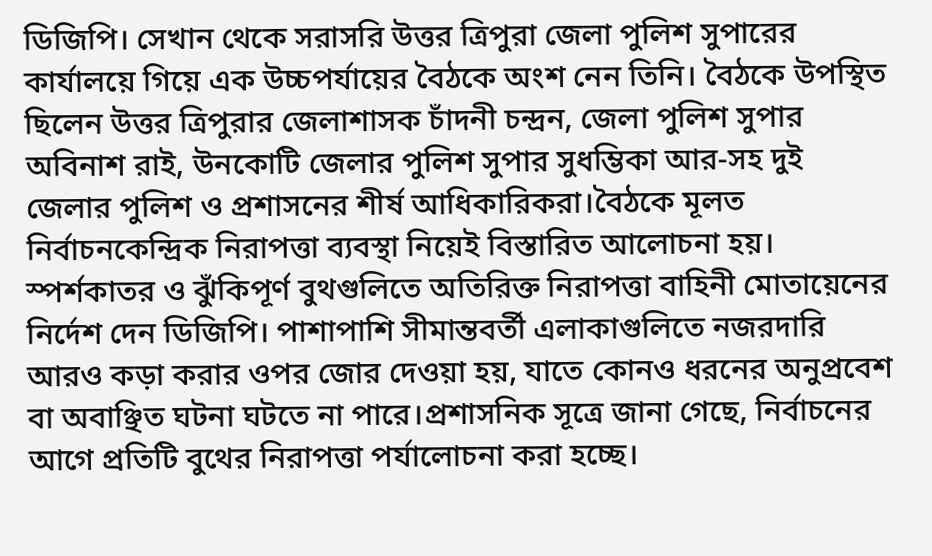ডিজিপি। সেখান থেকে সরাসরি উত্তর ত্রিপুরা জেলা পুলিশ সুপারের কার্যালয়ে গিয়ে এক উচ্চপর্যায়ের বৈঠকে অংশ নেন তিনি। বৈঠকে উপস্থিত ছিলেন উত্তর ত্রিপুরার জেলাশাসক চাঁদনী চন্দ্রন, জেলা পুলিশ সুপার অবিনাশ রাই, উনকোটি জেলার পুলিশ সুপার সুধম্ভিকা আর-সহ দুই জেলার পুলিশ ও প্রশাসনের শীর্ষ আধিকারিকরা।বৈঠকে মূলত নির্বাচনকেন্দ্রিক নিরাপত্তা ব্যবস্থা নিয়েই বিস্তারিত আলোচনা হয়। স্পর্শকাতর ও ঝুঁকিপূর্ণ বুথগুলিতে অতিরিক্ত নিরাপত্তা বাহিনী মোতায়েনের নির্দেশ দেন ডিজিপি। পাশাপাশি সীমান্তবর্তী এলাকাগুলিতে নজরদারি আরও কড়া করার ওপর জোর দেওয়া হয়, যাতে কোনও ধরনের অনুপ্রবেশ বা অবাঞ্ছিত ঘটনা ঘটতে না পারে।প্রশাসনিক সূত্রে জানা গেছে, নির্বাচনের আগে প্রতিটি বুথের নিরাপত্তা পর্যালোচনা করা হচ্ছে।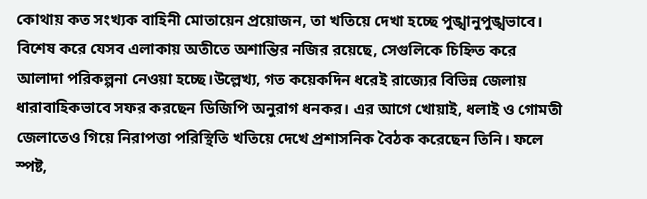কোথায় কত সংখ্যক বাহিনী মোতায়েন প্রয়োজন, তা খতিয়ে দেখা হচ্ছে পুঙ্খানুপুঙ্খভাবে। বিশেষ করে যেসব এলাকায় অতীতে অশান্তির নজির রয়েছে, সেগুলিকে চিহ্নিত করে আলাদা পরিকল্পনা নেওয়া হচ্ছে।উল্লেখ্য, গত কয়েকদিন ধরেই রাজ্যের বিভিন্ন জেলায় ধারাবাহিকভাবে সফর করছেন ডিজিপি অনুরাগ ধনকর। এর আগে খোয়াই, ধলাই ও গোমতী জেলাতেও গিয়ে নিরাপত্তা পরিস্থিতি খতিয়ে দেখে প্রশাসনিক বৈঠক করেছেন তিনি। ফলে স্পষ্ট,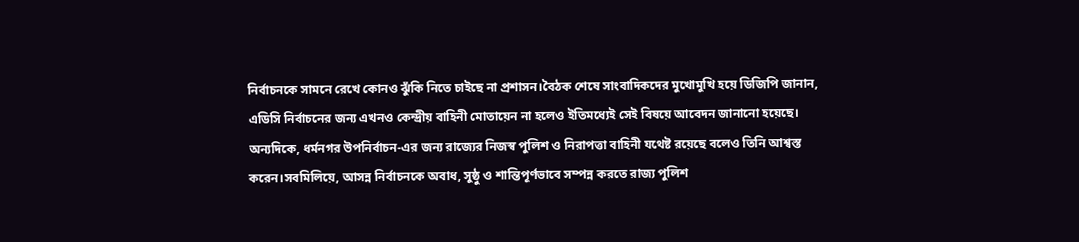নির্বাচনকে সামনে রেখে কোনও ঝুঁকি নিতে চাইছে না প্রশাসন।বৈঠক শেষে সাংবাদিকদের মুখোমুখি হয়ে ডিজিপি জানান, এডিসি নির্বাচনের জন্য এখনও কেন্দ্রীয় বাহিনী মোতায়েন না হলেও ইতিমধ্যেই সেই বিষয়ে আবেদন জানানো হয়েছে। অন্যদিকে, ধর্মনগর উপনির্বাচন-এর জন্য রাজ্যের নিজস্ব পুলিশ ও নিরাপত্তা বাহিনী যথেষ্ট রয়েছে বলেও তিনি আশ্বস্ত করেন।সবমিলিয়ে, আসন্ন নির্বাচনকে অবাধ, সুষ্ঠু ও শান্তিপূর্ণভাবে সম্পন্ন করতে রাজ্য পুলিশ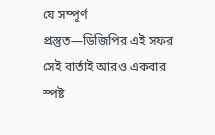যে সম্পূর্ণ প্রস্তুত—ডিজিপির এই সফর সেই বার্তাই আরও একবার স্পষ্ট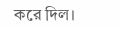করে দিল।